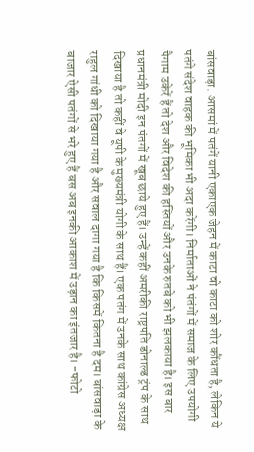बांसवाड़ा. आसमां में पतंगें यानी एकाएक जेहन में काटा वो काटा को शोर कौंधता है, लेकिन ये पतंगे संदेश वाहक की भूमिका भी अदा करेंगी। निर्माताओं ने पंतंगों में समाज के लिए उपयोगी पैगाम उकेरें हैं तो देश और विदेश की हस्तियों और उनके रुतबे को भी झलकाया है। इस बार प्रधानमंत्री मोदी इन पंतगों में खूब छाये हुए हैं। उन्हें कहीं अमरीकी राष्ट्रपति डोनाल्ड ट्रंप के साथ दिखाया है तो कहीं वे यूपी के मुख्यमंत्री योगी के साथ हैं। एक पतंग में उनके साथ कांग्रेस अध्यक्ष राहुल गांधी को दिखाया गया है और सवाल दागा गया है कि किसमें कितना है दम। बांसवाड़ा के बाजार ऐसी पतंगों से भरे हुए हैं बस अब इनकी आकाश में उड़ान का इंतजार है। -फोटो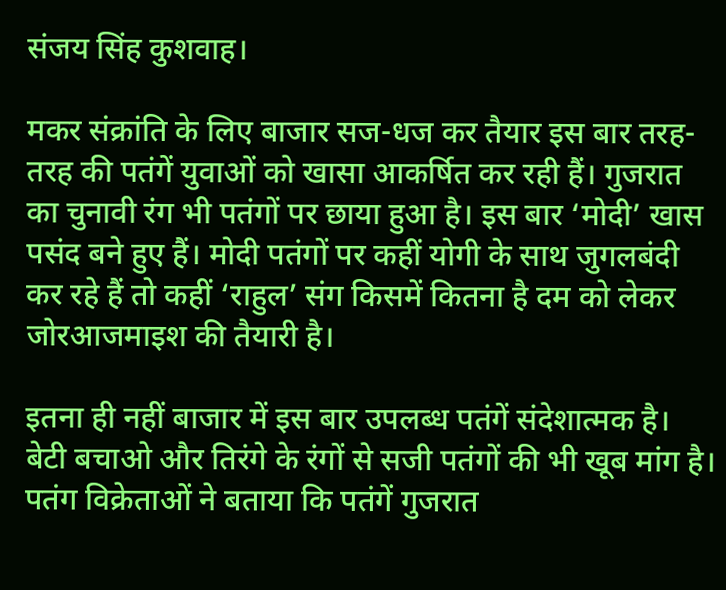संजय सिंह कुशवाह।

मकर संक्रांति के लिए बाजार सज-धज कर तैयार इस बार तरह-तरह की पतंगें युवाओं को खासा आकर्षित कर रही हैं। गुजरात का चुनावी रंग भी पतंगों पर छाया हुआ है। इस बार ‘मोदी’ खास पसंद बने हुए हैं। मोदी पतंगों पर कहीं योगी के साथ जुगलबंदी कर रहे हैं तो कहीं ‘राहुल’ संग किसमें कितना है दम को लेकर जोरआजमाइश की तैयारी है।

इतना ही नहीं बाजार में इस बार उपलब्ध पतंगें संदेशात्मक है। बेटी बचाओ और तिरंगे के रंगों से सजी पतंगों की भी खूब मांग है। पतंग विक्रेताओं ने बताया कि पतंगें गुजरात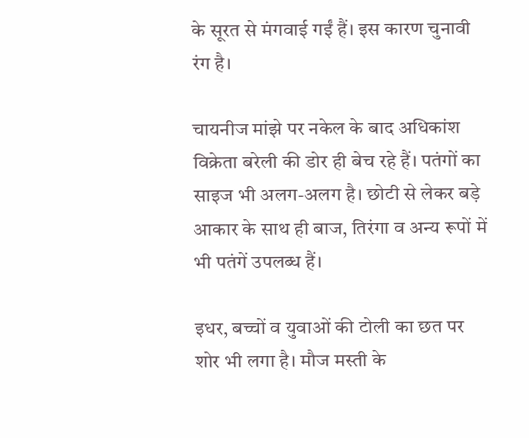के सूरत से मंगवाई गईं हैं। इस कारण चुनावी रंग है।

चायनीज मांझे पर नकेल के बाद अधिकांश विक्रेता बरेली की डोर ही बेच रहे हैं। पतंगों का साइज भी अलग-अलग है। छोटी से लेकर बड़े आकार के साथ ही बाज, तिरंगा व अन्य रूपों में भी पतंगें उपलब्ध हैं।

इधर, बच्चों व युवाओं की टोली का छत पर शोर भी लगा है। मौज मस्ती के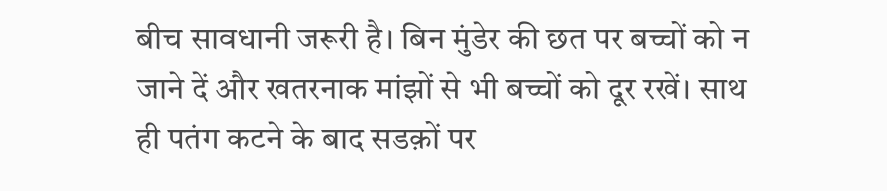बीच सावधानी जरूरी है। बिन मुंडेर की छत पर बच्चों को न जाने दें और खतरनाक मांझों से भी बच्चों को दूर रखें। साथ ही पतंग कटने के बाद सडक़ों पर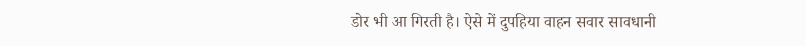डोर भी आ गिरती है। ऐसे में दुपहिया वाहन सवार सावधानी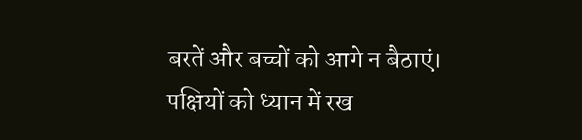बरतें और बच्चों को आगे न बैठाएं। पक्षियों को ध्यान में रख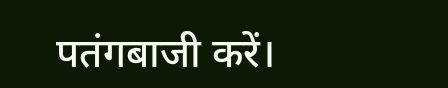पतंगबाजी करें।